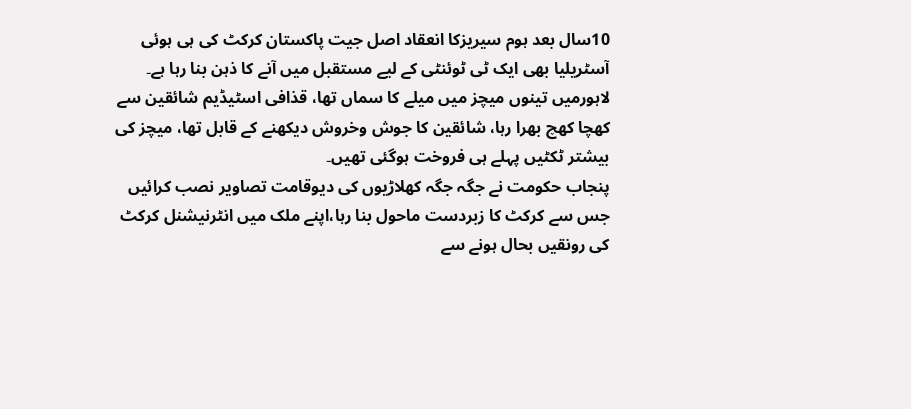10سال بعد ہوم سیریزکا انعقاد اصل جیت پاکستان کرکٹ کی ہی ہوئی
آسٹریلیا بھی ایک ٹی ٹوئنٹی کے لیے مستقبل میں آنے کا ذہن بنا رہا ہے۔
لاہورمیں تینوں میچز میں میلے کا سماں تھا، قذافی اسٹیڈیم شائقین سے کھچا کھچ بھرا رہا، شائقین کا جوش وخروش دیکھنے کے قابل تھا، میچز کی بیشتر ٹکٹیں پہلے ہی فروخت ہوگئی تھیں۔
پنجاب حکومت نے جگہ جگہ کھلاڑیوں کی دیوقامت تصاویر نصب کرائیں جس سے کرکٹ کا زبردست ماحول بنا رہا،اپنے ملک میں انٹرنیشنل کرکٹ کی رونقیں بحال ہونے سے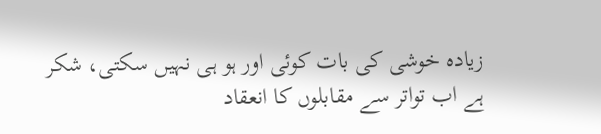زیادہ خوشی کی بات کوئی اور ہو ہی نہیں سکتی، شکر ہے اب تواتر سے مقابلوں کا انعقاد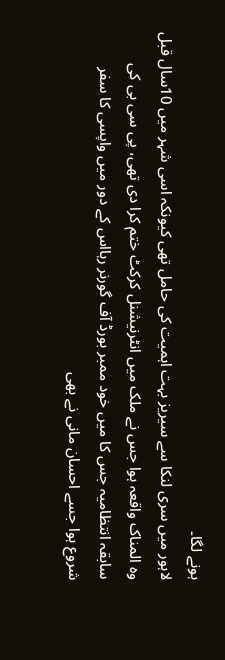ہونے لگا۔
لاہور میں سری لنکا سے سیریز بہت اہمیت کی حامل تھی کیونکہ اسی شہر میں 10سال قبل وہ المناک واقعہ ہوا جس نے ملک میں انٹرنیشنل کرکٹ ختم کرا دی تھی، پی سی بی کی سابقہ انتظامیہ جس کا میں خود ممبر بورڈ آف گورنر رہااس کے دور میں واپسی کا سفر شروع ہوا جسے احسان مانی نے بھی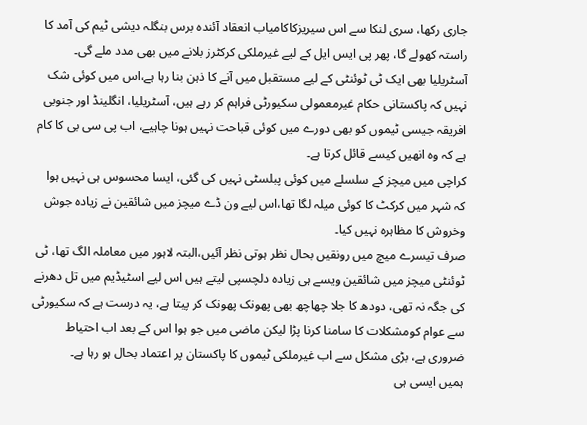جاری رکھا، سری لنکا سے اس سیریزکاکامیاب انعقاد آئندہ برس بنگلہ دیشی ٹیم کی آمد کا راستہ کھولے گا، پھر پی ایس ایل کے لیے غیرملکی کرکٹرز بلانے میں بھی مدد ملے گی۔
آسٹریلیا بھی ایک ٹی ٹوئنٹی کے لیے مستقبل میں آنے کا ذہن بنا رہا ہے،اس میں کوئی شک نہیں کہ پاکستانی حکام غیرمعمولی سکیورٹی فراہم کر رہے ہیں، آسٹریلیا، انگلینڈ اور جنوبی افریقہ جیسی ٹیموں کو بھی دورے میں کوئی قباحت نہیں ہونا چاہیے، اب پی سی بی کا کام ہے کہ وہ انھیں کیسے قائل کرتا ہے۔
کراچی میں میچز کے سلسلے میں کوئی پبلسٹی نہیں کی گئی، ایسا محسوس ہی نہیں ہوا کہ شہر میں کرکٹ کا کوئی میلہ لگا تھا،اس لیے ون ڈے میچز میں شائقین نے زیادہ جوش وخروش کا مظاہرہ نہیں کیا۔
صرف تیسرے میچ میں رونقیں بحال نظر ہوتی نظر آئیں،البتہ لاہور میں معاملہ الگ تھا، ٹی ٹوئنٹی میچز میں شائقین ویسے ہی زیادہ دلچسپی لیتے ہیں اس لیے اسٹیڈیم میں تل دھرنے کی جگہ نہ تھی، دودھ کا جلا چھاچھ بھی پھونک پھونک کر پیتا ہے، یہ درست ہے کہ سکیورٹی سے عوام کومشکلات کا سامنا کرنا پڑا لیکن ماضی میں جو ہوا اس کے بعد اب احتیاط ضروری ہے، بڑی مشکل سے اب غیرملکی ٹیموں کا پاکستان پر اعتماد بحال ہو رہا ہے۔
ہمیں ایسی ہی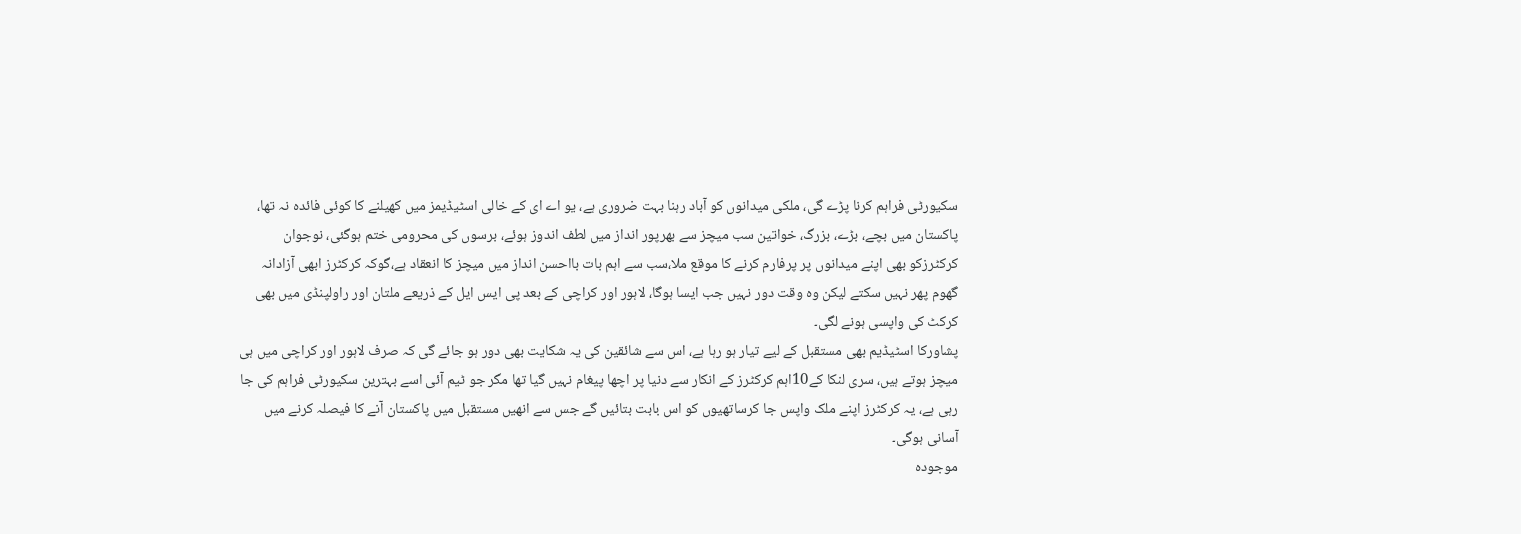سکیورٹی فراہم کرنا پڑے گی، ملکی میدانوں کو آباد رہنا بہت ضروری ہے، یو اے ای کے خالی اسٹیڈیمز میں کھیلنے کا کوئی فائدہ نہ تھا، پاکستان میں بچے، بڑے، بزرگ، خواتین سب میچز سے بھرپور انداز میں لطف اندوز ہوئے، برسوں کی محرومی ختم ہوگئی، نوجوان کرکٹرزکو بھی اپنے میدانوں پر پرفارم کرنے کا موقع ملا،سب سے اہم بات بااحسن انداز میں میچز کا انعقاد ہے،گوکہ کرکٹرز ابھی آزادانہ گھوم پھر نہیں سکتے لیکن وہ وقت دور نہیں جب ایسا ہوگا، لاہور اور کراچی کے بعد پی ایس ایل کے ذریعے ملتان اور راولپنڈی میں بھی کرکٹ کی واپسی ہونے لگی۔
پشاورکا اسٹیڈیم بھی مستقبل کے لیے تیار ہو رہا ہے، اس سے شائقین کی یہ شکایت بھی دور ہو جائے گی کہ صرف لاہور اور کراچی میں ہی میچز ہوتے ہیں، سری لنکا کے10اہم کرکٹرز کے انکار سے دنیا پر اچھا پیغام نہیں گیا تھا مگر جو ٹیم آئی اسے بہترین سکیورٹی فراہم کی جا رہی ہے، یہ کرکٹرز اپنے ملک واپس جا کرساتھیوں کو اس بابت بتائیں گے جس سے انھیں مستقبل میں پاکستان آنے کا فیصلہ کرنے میں آسانی ہوگی۔
موجودہ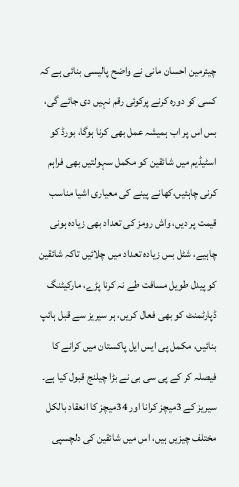چیئرمین احسان مانی نے واضح پالیسی بنائی ہے کہ کسی کو دورہ کرنے پرکوئی رقم نہیں دی جائے گی، بس اس پر اب ہمیشہ عمل بھی کرنا ہوگا، بورڈ کو اسٹیڈیم میں شائقین کو مکمل سہولتیں بھی فراہم کرنی چاہئیں،کھانے پینے کی معیاری اشیا مناسب قیمت پر دیں، واش رومز کی تعداد بھی زیادہ ہونی چاہیے، شٹل بس زیادہ تعداد میں چلائیں تاکہ شائقین کو پیدل طویل مسافت طے نہ کرنا پڑے، مارکیٹنگ ڈپارٹمنٹ کو بھی فعال کریں، ہر سیریز سے قبل ہائپ بنائیں، مکمل پی ایس ایل پاکستان میں کرانے کا فیصلہ کر کے پی سی بی نے بڑا چیلنج قبول کیا ہے۔
سیریز کے 3میچز کرانا اور 34میچز کا انعقاد بالکل مختلف چیزیں ہیں، اس میں شائقین کی دلچسپی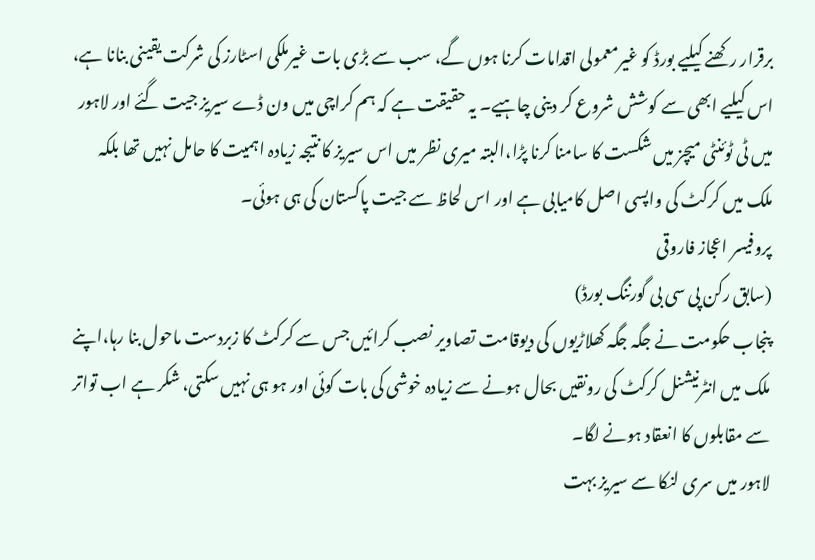برقرار رکھنے کیلیے بورڈ کو غیرمعمولی اقدامات کرنا ہوں گے، سب سے بڑی بات غیرملکی اسٹارز کی شرکت یقینی بنانا ہے، اس کیلیے ابھی سے کوشش شروع کر دینی چاہیے۔ یہ حقیقت ہے کہ ہم کراچی میں ون ڈے سیریز جیت گئے اور لاہور میں ٹی ٹوئنٹی میچز میں شکست کا سامنا کرنا پڑا،البتہ میری نظر میں اس سیریز کا نتیجہ زیادہ اہمیت کا حامل نہیں تھا بلکہ ملک میں کرکٹ کی واپسی اصل کامیابی ہے اور اس لحاظ سے جیت پاکستان کی ہی ہوئی۔
پروفیسر اعجاز فاروقی
(سابق رکن پی سی بی گورننگ بورڈ)
پنجاب حکومت نے جگہ جگہ کھلاڑیوں کی دیوقامت تصاویر نصب کرائیں جس سے کرکٹ کا زبردست ماحول بنا رہا،اپنے ملک میں انٹرنیشنل کرکٹ کی رونقیں بحال ہونے سے زیادہ خوشی کی بات کوئی اور ہو ہی نہیں سکتی، شکر ہے اب تواتر سے مقابلوں کا انعقاد ہونے لگا۔
لاہور میں سری لنکا سے سیریز بہت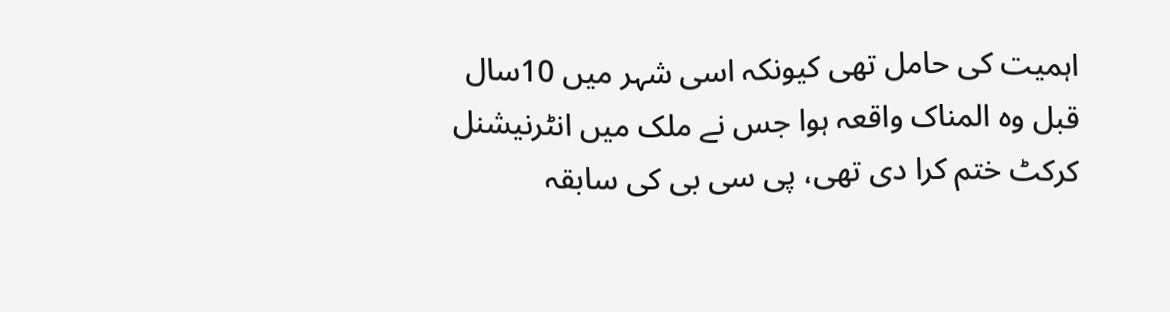اہمیت کی حامل تھی کیونکہ اسی شہر میں 10سال قبل وہ المناک واقعہ ہوا جس نے ملک میں انٹرنیشنل کرکٹ ختم کرا دی تھی، پی سی بی کی سابقہ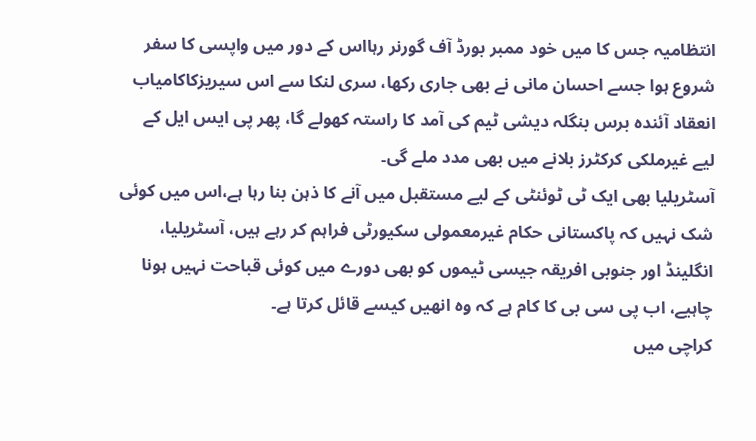انتظامیہ جس کا میں خود ممبر بورڈ آف گورنر رہااس کے دور میں واپسی کا سفر شروع ہوا جسے احسان مانی نے بھی جاری رکھا، سری لنکا سے اس سیریزکاکامیاب انعقاد آئندہ برس بنگلہ دیشی ٹیم کی آمد کا راستہ کھولے گا، پھر پی ایس ایل کے لیے غیرملکی کرکٹرز بلانے میں بھی مدد ملے گی۔
آسٹریلیا بھی ایک ٹی ٹوئنٹی کے لیے مستقبل میں آنے کا ذہن بنا رہا ہے،اس میں کوئی شک نہیں کہ پاکستانی حکام غیرمعمولی سکیورٹی فراہم کر رہے ہیں، آسٹریلیا، انگلینڈ اور جنوبی افریقہ جیسی ٹیموں کو بھی دورے میں کوئی قباحت نہیں ہونا چاہیے، اب پی سی بی کا کام ہے کہ وہ انھیں کیسے قائل کرتا ہے۔
کراچی میں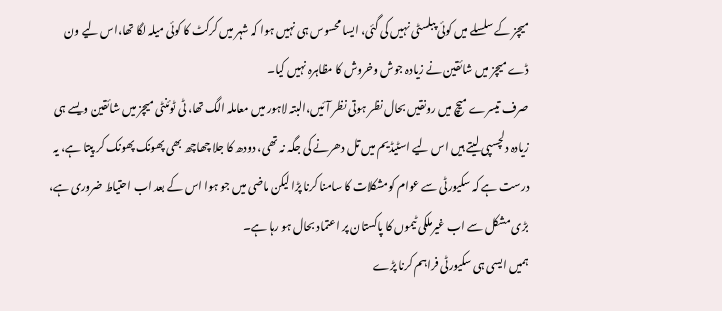میچز کے سلسلے میں کوئی پبلسٹی نہیں کی گئی، ایسا محسوس ہی نہیں ہوا کہ شہر میں کرکٹ کا کوئی میلہ لگا تھا،اس لیے ون ڈے میچز میں شائقین نے زیادہ جوش وخروش کا مظاہرہ نہیں کیا۔
صرف تیسرے میچ میں رونقیں بحال نظر ہوتی نظر آئیں،البتہ لاہور میں معاملہ الگ تھا، ٹی ٹوئنٹی میچز میں شائقین ویسے ہی زیادہ دلچسپی لیتے ہیں اس لیے اسٹیڈیم میں تل دھرنے کی جگہ نہ تھی، دودھ کا جلا چھاچھ بھی پھونک پھونک کر پیتا ہے، یہ درست ہے کہ سکیورٹی سے عوام کومشکلات کا سامنا کرنا پڑا لیکن ماضی میں جو ہوا اس کے بعد اب احتیاط ضروری ہے، بڑی مشکل سے اب غیرملکی ٹیموں کا پاکستان پر اعتماد بحال ہو رہا ہے۔
ہمیں ایسی ہی سکیورٹی فراہم کرنا پڑے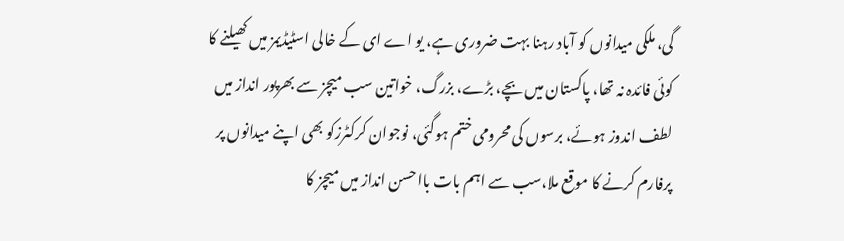گی، ملکی میدانوں کو آباد رہنا بہت ضروری ہے، یو اے ای کے خالی اسٹیڈیمز میں کھیلنے کا کوئی فائدہ نہ تھا، پاکستان میں بچے، بڑے، بزرگ، خواتین سب میچز سے بھرپور انداز میں لطف اندوز ہوئے، برسوں کی محرومی ختم ہوگئی، نوجوان کرکٹرزکو بھی اپنے میدانوں پر پرفارم کرنے کا موقع ملا،سب سے اہم بات بااحسن انداز میں میچز کا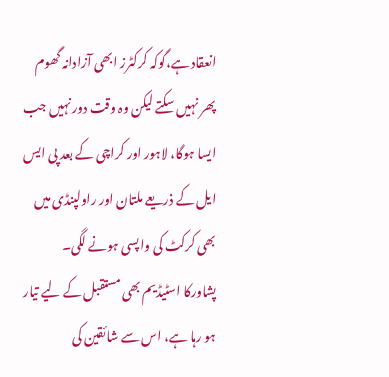انعقاد ہے،گوکہ کرکٹرز ابھی آزادانہ گھوم پھر نہیں سکتے لیکن وہ وقت دور نہیں جب ایسا ہوگا، لاہور اور کراچی کے بعد پی ایس ایل کے ذریعے ملتان اور راولپنڈی میں بھی کرکٹ کی واپسی ہونے لگی۔
پشاورکا اسٹیڈیم بھی مستقبل کے لیے تیار ہو رہا ہے، اس سے شائقین کی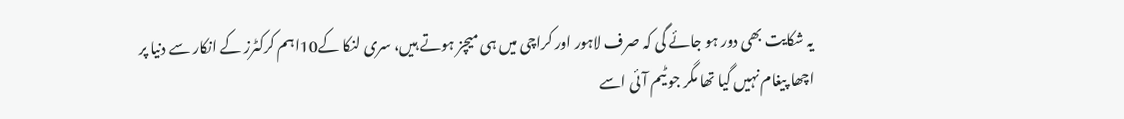یہ شکایت بھی دور ہو جائے گی کہ صرف لاہور اور کراچی میں ہی میچز ہوتے ہیں، سری لنکا کے10اہم کرکٹرز کے انکار سے دنیا پر اچھا پیغام نہیں گیا تھا مگر جو ٹیم آئی اسے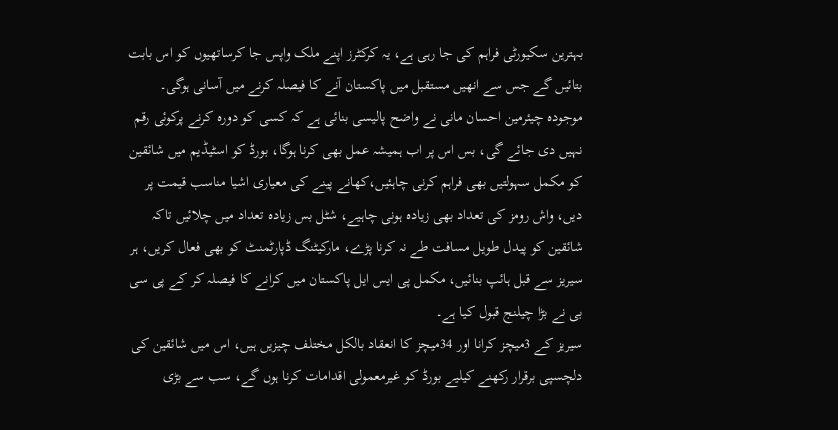بہترین سکیورٹی فراہم کی جا رہی ہے، یہ کرکٹرز اپنے ملک واپس جا کرساتھیوں کو اس بابت بتائیں گے جس سے انھیں مستقبل میں پاکستان آنے کا فیصلہ کرنے میں آسانی ہوگی۔
موجودہ چیئرمین احسان مانی نے واضح پالیسی بنائی ہے کہ کسی کو دورہ کرنے پرکوئی رقم نہیں دی جائے گی، بس اس پر اب ہمیشہ عمل بھی کرنا ہوگا، بورڈ کو اسٹیڈیم میں شائقین کو مکمل سہولتیں بھی فراہم کرنی چاہئیں،کھانے پینے کی معیاری اشیا مناسب قیمت پر دیں، واش رومز کی تعداد بھی زیادہ ہونی چاہیے، شٹل بس زیادہ تعداد میں چلائیں تاکہ شائقین کو پیدل طویل مسافت طے نہ کرنا پڑے، مارکیٹنگ ڈپارٹمنٹ کو بھی فعال کریں، ہر سیریز سے قبل ہائپ بنائیں، مکمل پی ایس ایل پاکستان میں کرانے کا فیصلہ کر کے پی سی بی نے بڑا چیلنج قبول کیا ہے۔
سیریز کے 3میچز کرانا اور 34میچز کا انعقاد بالکل مختلف چیزیں ہیں، اس میں شائقین کی دلچسپی برقرار رکھنے کیلیے بورڈ کو غیرمعمولی اقدامات کرنا ہوں گے، سب سے بڑی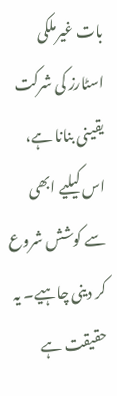بات غیرملکی اسٹارز کی شرکت یقینی بنانا ہے، اس کیلیے ابھی سے کوشش شروع کر دینی چاہیے۔ یہ حقیقت ہے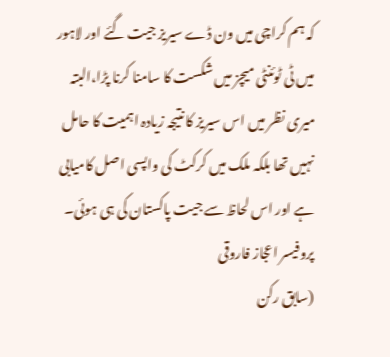کہ ہم کراچی میں ون ڈے سیریز جیت گئے اور لاہور میں ٹی ٹوئنٹی میچز میں شکست کا سامنا کرنا پڑا،البتہ میری نظر میں اس سیریز کا نتیجہ زیادہ اہمیت کا حامل نہیں تھا بلکہ ملک میں کرکٹ کی واپسی اصل کامیابی ہے اور اس لحاظ سے جیت پاکستان کی ہی ہوئی۔
پروفیسر اعجاز فاروقی
(سابق رکن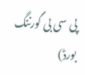پی سی بی گورننگ بورڈ)